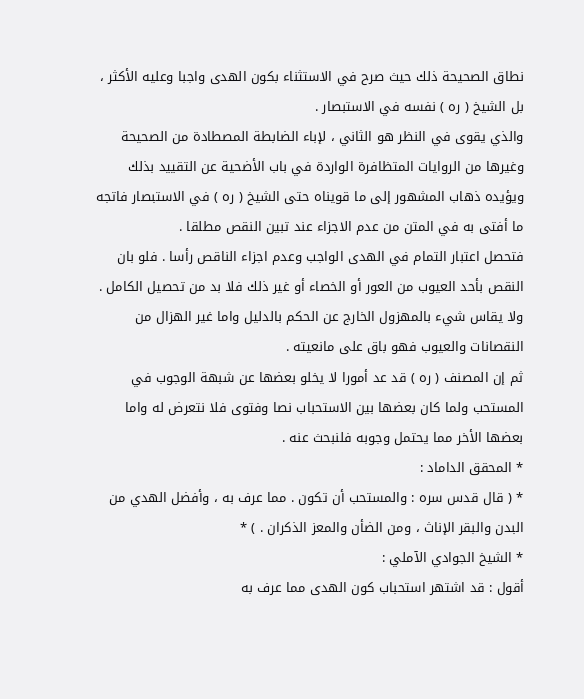نطاق الصحيحة ذلك حيث صرح في الاستثناء بكون الهدى واجبا وعليه الأكثر ، بل الشيخ ( ره ) نفسه في الاستبصار .
والذي يقوى في النظر هو الثاني ، لإباء الضابطة المصطادة من الصحيحة وغيرها من الروايات المتظافرة الواردة في باب الأضحية عن التقييد بذلك ويؤيده ذهاب المشهور إلى ما قويناه حتى الشيخ ( ره ) في الاستبصار فاتجه ما أفتى به في المتن من عدم الاجزاء عند تبين النقص مطلقا .
فتحصل اعتبار التمام في الهدى الواجب وعدم اجزاء الناقص رأسا . فلو بان النقص بأحد العيوب من العور أو الخصاء أو غير ذلك فلا بد من تحصيل الكامل .
ولا يقاس شيء بالمهزول الخارج عن الحكم بالدليل واما غير الهزال من النقصانات والعيوب فهو باق على مانعيته .
ثم إن المصنف ( ره ) قد عد أمورا لا يخلو بعضها عن شبهة الوجوب في المستحب ولما كان بعضها بين الاستحباب نصا وفتوى فلا نتعرض له واما بعضها الأخر مما يحتمل وجوبه فلنبحث عنه .
* المحقق الداماد :
* ( قال قدس سره : والمستحب أن تكون . مما عرف به ، وأفضل الهدي من البدن والبقر الإناث ، ومن الضأن والمعز الذكران . ) *
* الشيخ الجوادي الآملي :
أقول : قد اشتهر استحباب كون الهدى مما عرف به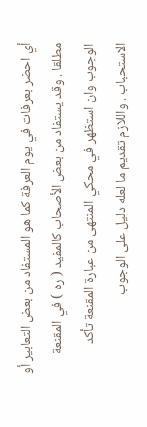أي احضر بعرفات في يوم العرفة كما هو المستفاد من بعض التعابير أو مطلقا . وقد يستفاد من بعض الأصحاب كالمفيد ( ره ) في المقنعة الوجوب وان استظهر في محكي المنتهى من عبارة المقنعة تأكد الاستحباب . واللازم تقديم ما لعله دليل على الوجوب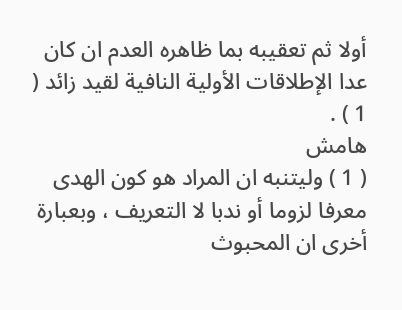أولا ثم تعقيبه بما ظاهره العدم ان كان عدا الإطلاقات الأولية النافية لقيد زائد ( 1 ) .
هامش
( 1 ) وليتنبه ان المراد هو كون الهدى معرفا لزوما أو ندبا لا التعريف ، وبعبارة أخرى ان المحبوث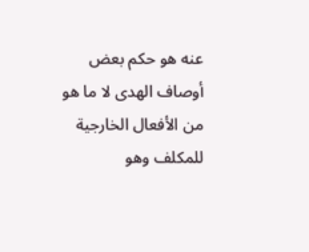عنه هو حكم بعض أوصاف الهدى لا ما هو من الأفعال الخارجية للمكلف وهو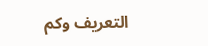التعريف وكم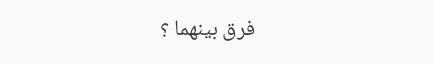فرق بينهما ؟